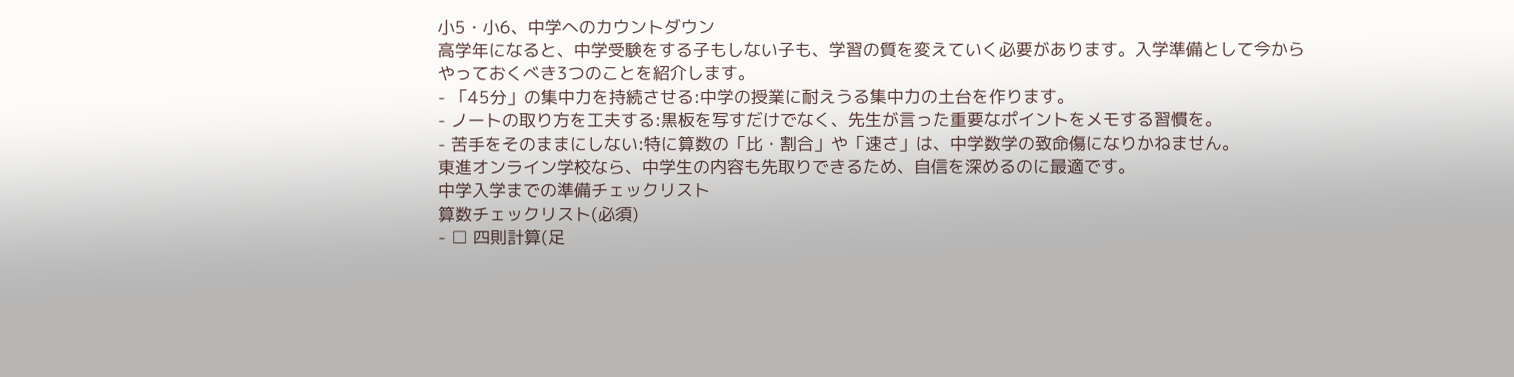小5・小6、中学へのカウントダウン
高学年になると、中学受験をする子もしない子も、学習の質を変えていく必要があります。入学準備として今からやっておくべき3つのことを紹介します。
- 「45分」の集中力を持続させる:中学の授業に耐えうる集中力の土台を作ります。
- ノートの取り方を工夫する:黒板を写すだけでなく、先生が言った重要なポイントをメモする習慣を。
- 苦手をそのままにしない:特に算数の「比・割合」や「速さ」は、中学数学の致命傷になりかねません。
東進オンライン学校なら、中学生の内容も先取りできるため、自信を深めるのに最適です。
中学入学までの準備チェックリスト
算数チェックリスト(必須)
- □ 四則計算(足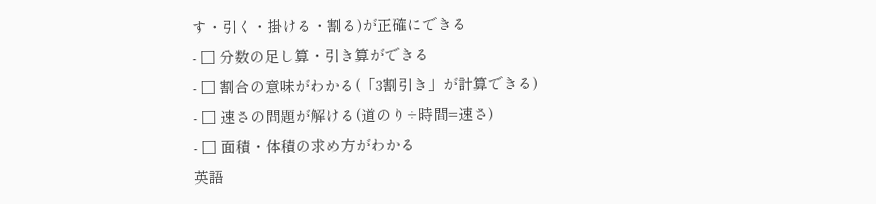す・引く・掛ける・割る)が正確にできる
- □ 分数の足し算・引き算ができる
- □ 割合の意味がわかる(「3割引き」が計算できる)
- □ 速さの問題が解ける(道のり÷時間=速さ)
- □ 面積・体積の求め方がわかる
英語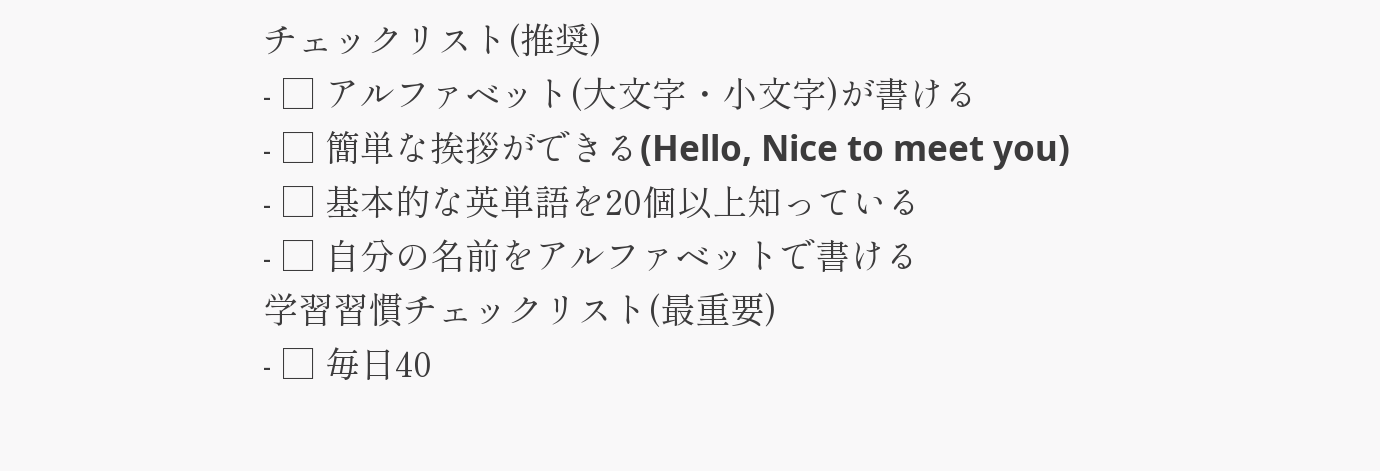チェックリスト(推奨)
- □ アルファベット(大文字・小文字)が書ける
- □ 簡単な挨拶ができる(Hello, Nice to meet you)
- □ 基本的な英単語を20個以上知っている
- □ 自分の名前をアルファベットで書ける
学習習慣チェックリスト(最重要)
- □ 毎日40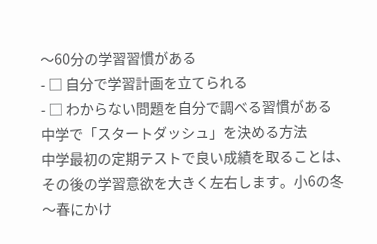〜60分の学習習慣がある
- □ 自分で学習計画を立てられる
- □ わからない問題を自分で調べる習慣がある
中学で「スタートダッシュ」を決める方法
中学最初の定期テストで良い成績を取ることは、その後の学習意欲を大きく左右します。小6の冬〜春にかけ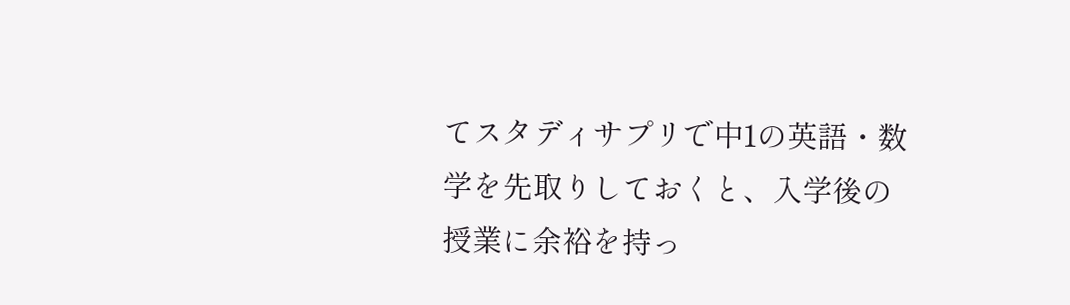てスタディサプリで中1の英語・数学を先取りしておくと、入学後の授業に余裕を持っ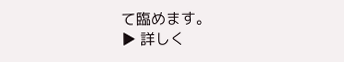て臨めます。
▶ 詳しく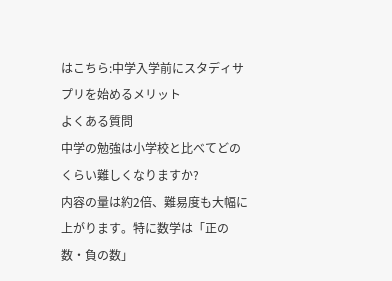はこちら:中学入学前にスタディサプリを始めるメリット
よくある質問
中学の勉強は小学校と比べてどのくらい難しくなりますか?
内容の量は約2倍、難易度も大幅に上がります。特に数学は「正の数・負の数」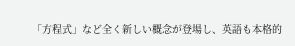「方程式」など全く新しい概念が登場し、英語も本格的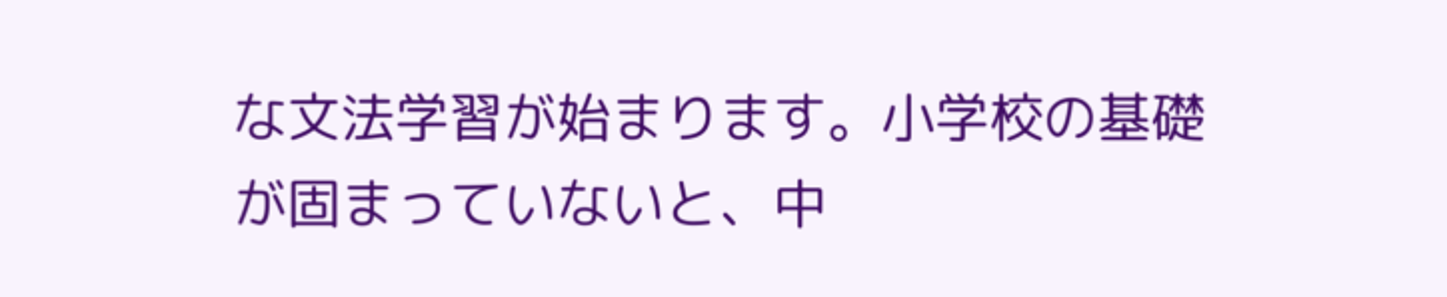な文法学習が始まります。小学校の基礎が固まっていないと、中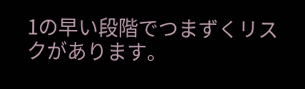1の早い段階でつまずくリスクがあります。